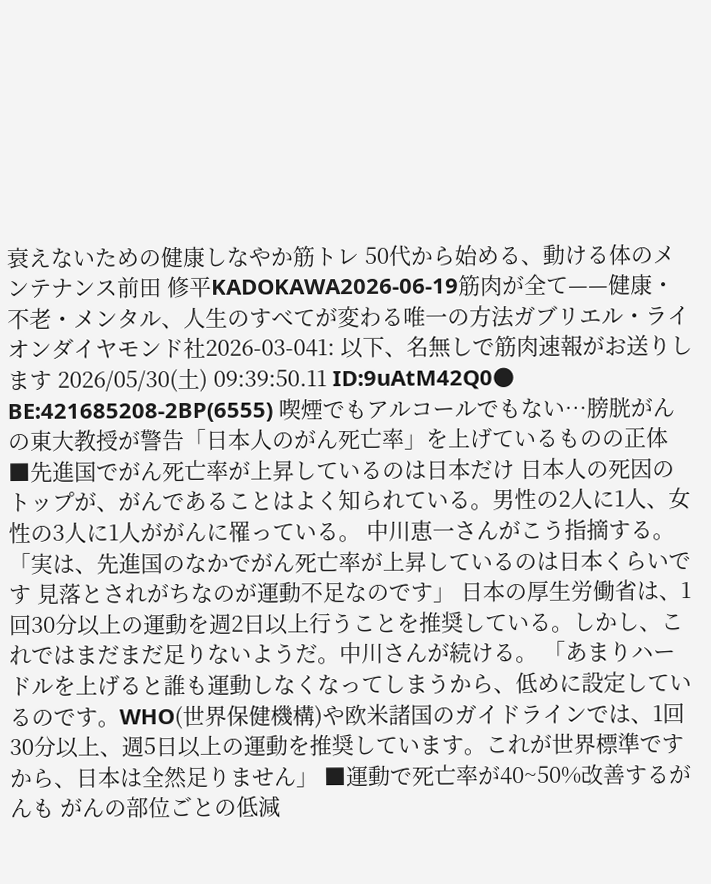衰えないための健康しなやか筋トレ 50代から始める、動ける体のメンテナンス前田 修平KADOKAWA2026-06-19筋肉が全て——健康・不老・メンタル、人生のすべてが変わる唯一の方法ガブリエル・ライオンダイヤモンド社2026-03-041: 以下、名無しで筋肉速報がお送りします 2026/05/30(土) 09:39:50.11 ID:9uAtM42Q0● BE:421685208-2BP(6555) 喫煙でもアルコールでもない…膀胱がんの東大教授が警告「日本人のがん死亡率」を上げているものの正体 ■先進国でがん死亡率が上昇しているのは日本だけ 日本人の死因のトップが、がんであることはよく知られている。男性の2人に1人、女性の3人に1人ががんに罹っている。 中川恵一さんがこう指摘する。 「実は、先進国のなかでがん死亡率が上昇しているのは日本くらいです 見落とされがちなのが運動不足なのです」 日本の厚生労働省は、1回30分以上の運動を週2日以上行うことを推奨している。しかし、これではまだまだ足りないようだ。中川さんが続ける。 「あまりハードルを上げると誰も運動しなくなってしまうから、低めに設定しているのです。WHO(世界保健機構)や欧米諸国のガイドラインでは、1回30分以上、週5日以上の運動を推奨しています。これが世界標準ですから、日本は全然足りません」 ■運動で死亡率が40~50%改善するがんも がんの部位ごとの低減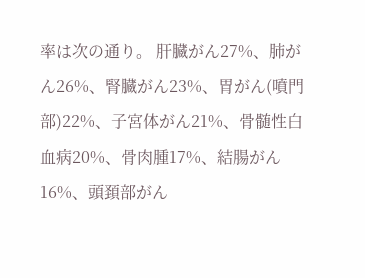率は次の通り。 肝臓がん27%、肺がん26%、腎臓がん23%、胃がん(噴門部)22%、子宮体がん21%、骨髄性白血病20%、骨肉腫17%、結腸がん16%、頭頚部がん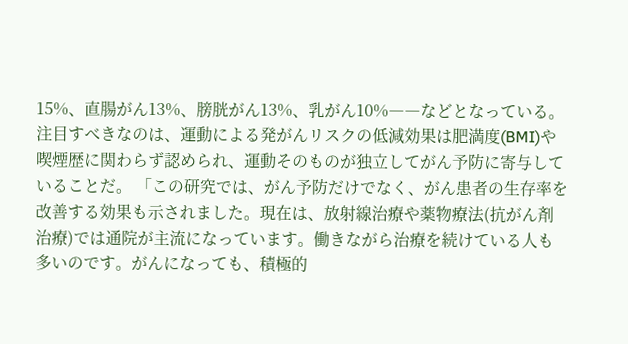15%、直腸がん13%、膀胱がん13%、乳がん10%――などとなっている。 注目すべきなのは、運動による発がんリスクの低減効果は肥満度(BMI)や喫煙歴に関わらず認められ、運動そのものが独立してがん予防に寄与していることだ。 「この研究では、がん予防だけでなく、がん患者の生存率を改善する効果も示されました。現在は、放射線治療や薬物療法(抗がん剤治療)では通院が主流になっています。働きながら治療を続けている人も多いのです。がんになっても、積極的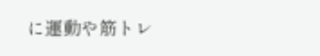に運動や筋トレ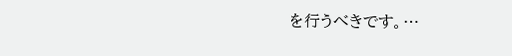を行うべきです。…